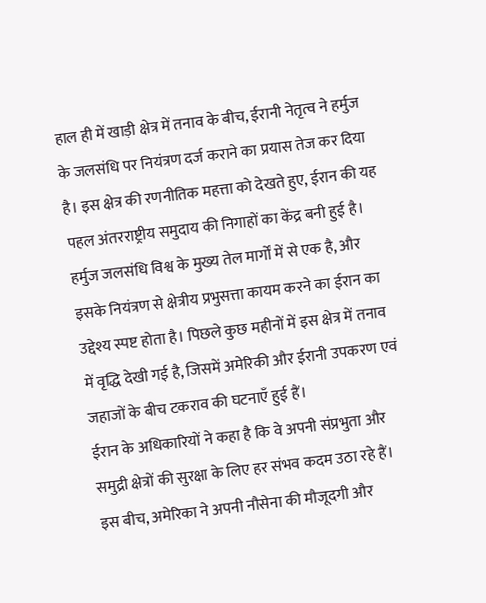हाल ही में खाड़ी क्षेत्र में तनाव के बीच, ईरानी नेतृत्व ने हर्मुज के जलसंधि पर नियंत्रण दर्ज कराने का प्रयास तेज कर दिया है। इस क्षेत्र की रणनीतिक महत्ता को देखते हुए, ईरान की यह पहल अंतरराष्ट्रीय समुदाय की निगाहों का केंद्र बनी हुई है।
हर्मुज जलसंधि विश्व के मुख्य तेल मार्गों में से एक है, और इसके नियंत्रण से क्षेत्रीय प्रभुसत्ता कायम करने का ईरान का उद्देश्य स्पष्ट होता है। पिछले कुछ महीनों में इस क्षेत्र में तनाव में वृद्धि देखी गई है, जिसमें अमेरिकी और ईरानी उपकरण एवं जहाजों के बीच टकराव की घटनाएँ हुई हैं।
ईरान के अधिकारियों ने कहा है कि वे अपनी संप्रभुता और समुद्री क्षेत्रों की सुरक्षा के लिए हर संभव कदम उठा रहे हैं। इस बीच, अमेरिका ने अपनी नौसेना की मौजूदगी और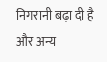निगरानी बढ़ा दी है और अन्य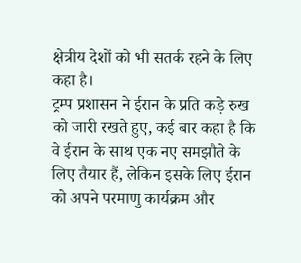क्षेत्रीय देशों को भी सतर्क रहने के लिए कहा है।
ट्रम्प प्रशासन ने ईरान के प्रति कड़े रुख को जारी रखते हुए, कई बार कहा है कि वे ईरान के साथ एक नए समझौते के लिए तैयार हैं, लेकिन इसके लिए ईरान को अपने परमाणु कार्यक्रम और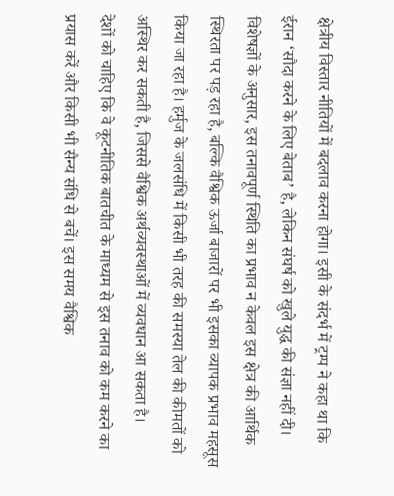क्षेत्रीय विस्तार नीतियों में बदलाव करना होगा। इसी के संदर्भ में ट्रम्प ने कहा था कि ईरान ‘सौदा करने के लिए बेताब’ है, लेकिन संघर्ष को खुले युद्ध की संज्ञा नहीं दी।
विशेषज्ञों के अनुसार, इस तनावपूर्ण स्थिति का प्रभाव न केवल इस क्षेत्र की आर्थिक स्थिरता पर पड़ रहा है, बल्कि वैश्विक ऊर्जा बाजारों पर भी इसका व्यापक प्रभाव महसूस किया जा रहा है। हर्मुज के जलसंधि में किसी भी तरह की समस्या तेल की कीमतों को अस्थिर कर सकती है, जिससे वैश्विक अर्थव्यवस्थाओं में व्यवधान आ सकता है।
देशों को चाहिए कि वे कूटनीतिक बातचीत के माध्यम से इस तनाव को कम करने का प्रयास करें और किसी भी सैन्य संधि से बचें। इस समय वैश्विक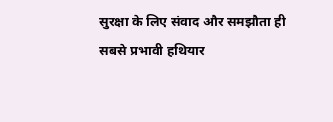सुरक्षा के लिए संवाद और समझौता ही सबसे प्रभावी हथियार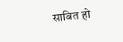साबित हो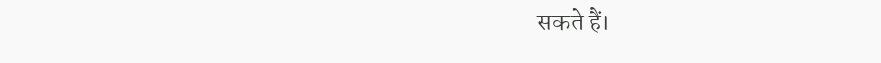सकते हैं।